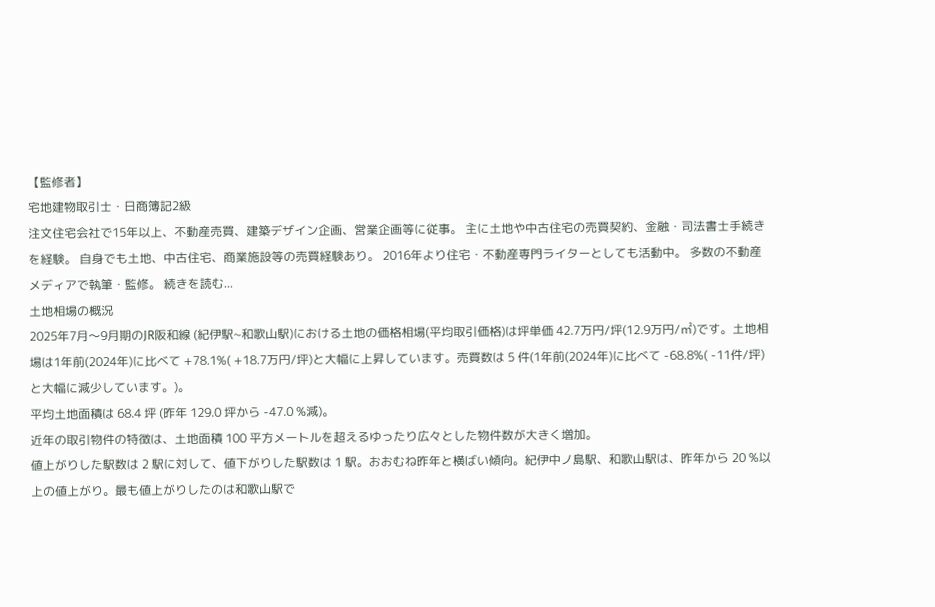【監修者】
宅地建物取引士・日商簿記2級
注文住宅会社で15年以上、不動産売買、建築デザイン企画、営業企画等に従事。 主に土地や中古住宅の売買契約、金融・司法書士手続きを経験。 自身でも土地、中古住宅、商業施設等の売買経験あり。 2016年より住宅・不動産専門ライターとしても活動中。 多数の不動産メディアで執筆・監修。 続きを読む...
土地相場の概況
2025年7月〜9月期のJR阪和線 (紀伊駅~和歌山駅)における土地の価格相場(平均取引価格)は坪単価 42.7万円/坪(12.9万円/㎡)です。土地相場は1年前(2024年)に比べて +78.1%( +18.7万円/坪)と大幅に上昇しています。売買数は 5 件(1年前(2024年)に比べて -68.8%( -11件/坪)と大幅に減少しています。)。
平均土地面積は 68.4 坪 (昨年 129.0 坪から -47.0 %減)。
近年の取引物件の特徴は、土地面積 100 平方メートルを超えるゆったり広々とした物件数が大きく増加。
値上がりした駅数は 2 駅に対して、値下がりした駅数は 1 駅。おおむね昨年と横ばい傾向。紀伊中ノ島駅、和歌山駅は、昨年から 20 %以上の値上がり。最も値上がりしたのは和歌山駅で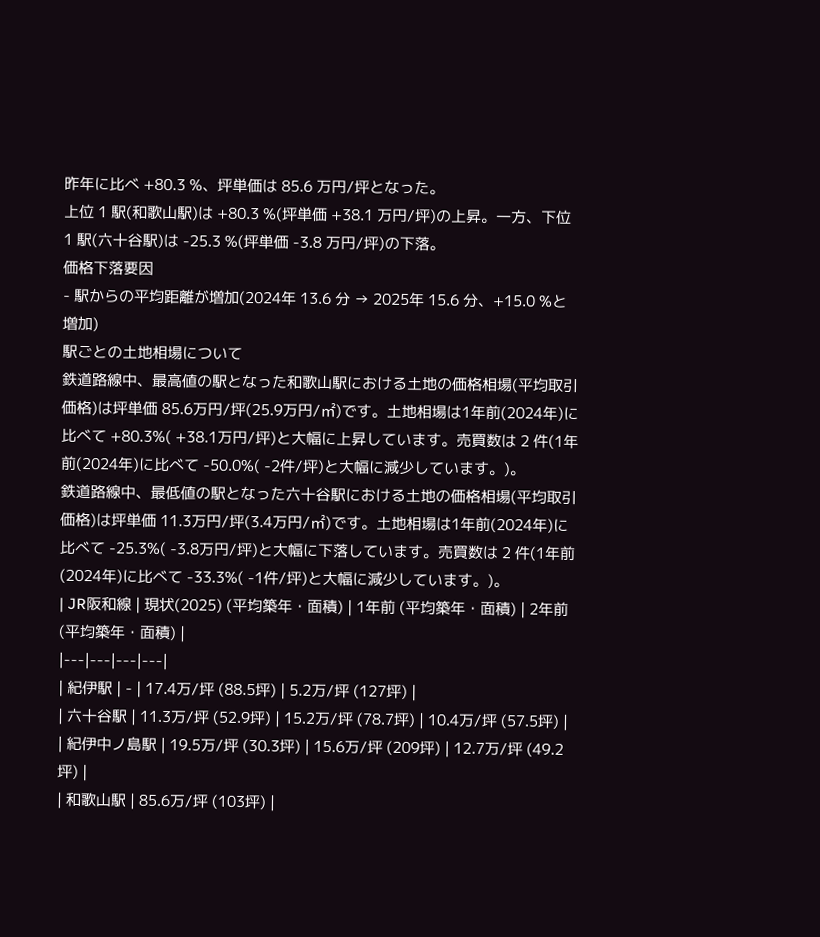昨年に比べ +80.3 %、坪単価は 85.6 万円/坪となった。
上位 1 駅(和歌山駅)は +80.3 %(坪単価 +38.1 万円/坪)の上昇。一方、下位 1 駅(六十谷駅)は -25.3 %(坪単価 -3.8 万円/坪)の下落。
価格下落要因
- 駅からの平均距離が増加(2024年 13.6 分 → 2025年 15.6 分、+15.0 %と増加)
駅ごとの土地相場について
鉄道路線中、最高値の駅となった和歌山駅における土地の価格相場(平均取引価格)は坪単価 85.6万円/坪(25.9万円/㎡)です。土地相場は1年前(2024年)に比べて +80.3%( +38.1万円/坪)と大幅に上昇しています。売買数は 2 件(1年前(2024年)に比べて -50.0%( -2件/坪)と大幅に減少しています。)。
鉄道路線中、最低値の駅となった六十谷駅における土地の価格相場(平均取引価格)は坪単価 11.3万円/坪(3.4万円/㎡)です。土地相場は1年前(2024年)に比べて -25.3%( -3.8万円/坪)と大幅に下落しています。売買数は 2 件(1年前(2024年)に比べて -33.3%( -1件/坪)と大幅に減少しています。)。
| JR阪和線 | 現状(2025) (平均築年・面積) | 1年前 (平均築年・面積) | 2年前 (平均築年・面積) |
|---|---|---|---|
| 紀伊駅 | - | 17.4万/坪 (88.5坪) | 5.2万/坪 (127坪) |
| 六十谷駅 | 11.3万/坪 (52.9坪) | 15.2万/坪 (78.7坪) | 10.4万/坪 (57.5坪) |
| 紀伊中ノ島駅 | 19.5万/坪 (30.3坪) | 15.6万/坪 (209坪) | 12.7万/坪 (49.2坪) |
| 和歌山駅 | 85.6万/坪 (103坪) |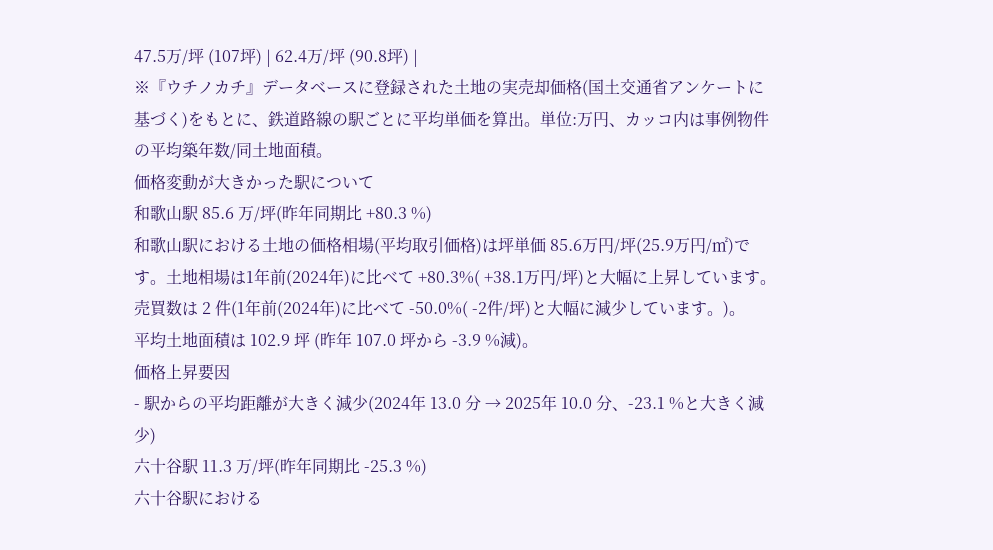47.5万/坪 (107坪) | 62.4万/坪 (90.8坪) |
※『ウチノカチ』データベースに登録された土地の実売却価格(国土交通省アンケートに基づく)をもとに、鉄道路線の駅ごとに平均単価を算出。単位:万円、カッコ内は事例物件の平均築年数/同土地面積。
価格変動が大きかった駅について
和歌山駅 85.6 万/坪(昨年同期比 +80.3 %)
和歌山駅における土地の価格相場(平均取引価格)は坪単価 85.6万円/坪(25.9万円/㎡)です。土地相場は1年前(2024年)に比べて +80.3%( +38.1万円/坪)と大幅に上昇しています。売買数は 2 件(1年前(2024年)に比べて -50.0%( -2件/坪)と大幅に減少しています。)。
平均土地面積は 102.9 坪 (昨年 107.0 坪から -3.9 %減)。
価格上昇要因
- 駅からの平均距離が大きく減少(2024年 13.0 分 → 2025年 10.0 分、-23.1 %と大きく減少)
六十谷駅 11.3 万/坪(昨年同期比 -25.3 %)
六十谷駅における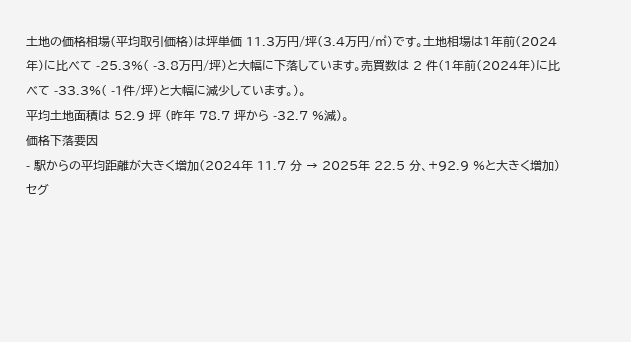土地の価格相場(平均取引価格)は坪単価 11.3万円/坪(3.4万円/㎡)です。土地相場は1年前(2024年)に比べて -25.3%( -3.8万円/坪)と大幅に下落しています。売買数は 2 件(1年前(2024年)に比べて -33.3%( -1件/坪)と大幅に減少しています。)。
平均土地面積は 52.9 坪 (昨年 78.7 坪から -32.7 %減)。
価格下落要因
- 駅からの平均距離が大きく増加(2024年 11.7 分 → 2025年 22.5 分、+92.9 %と大きく増加)
セグ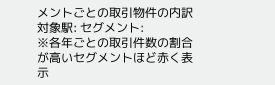メントごとの取引物件の内訳
対象駅: セグメント:
※各年ごとの取引件数の割合が高いセグメントほど赤く表示